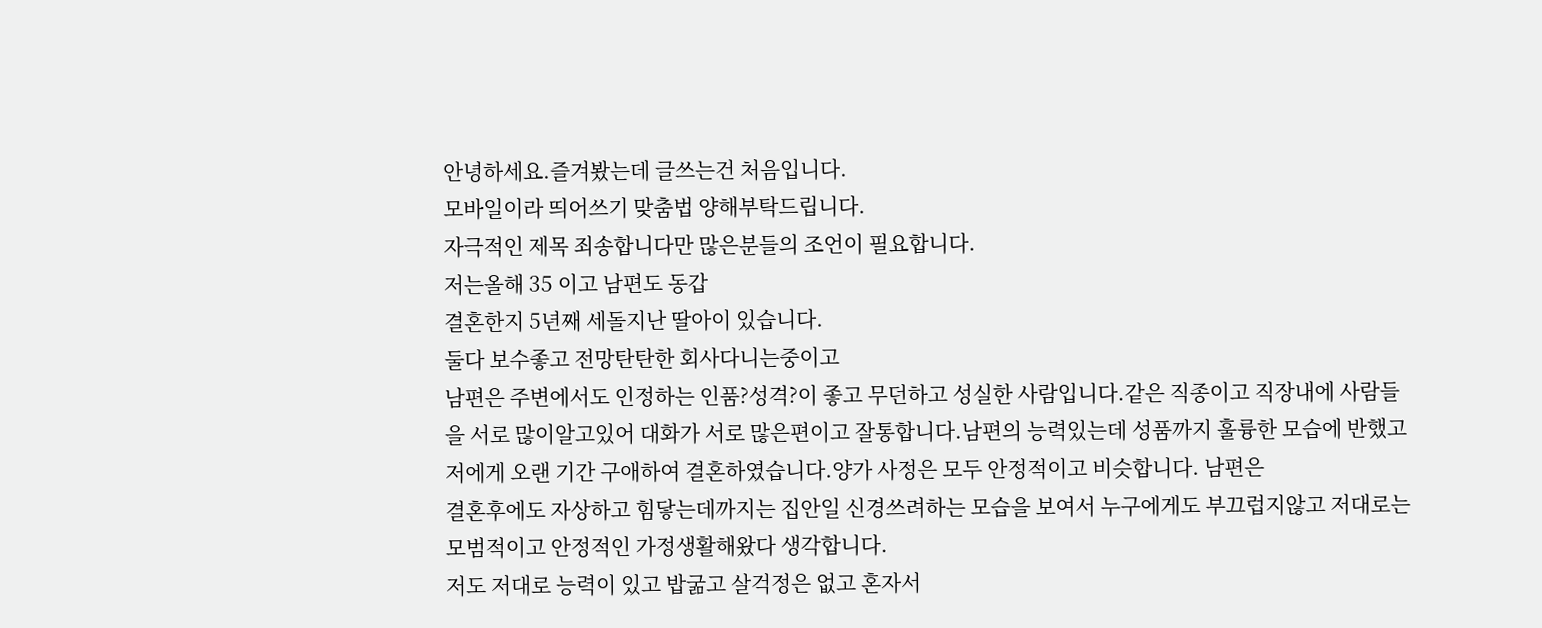안녕하세요.즐겨봤는데 글쓰는건 처음입니다.
모바일이라 띄어쓰기 맞춤법 양해부탁드립니다.
자극적인 제목 죄송합니다만 많은분들의 조언이 필요합니다.
저는올해 35 이고 남편도 동갑
결혼한지 5년째 세돌지난 딸아이 있습니다.
둘다 보수좋고 전망탄탄한 회사다니는중이고
남편은 주변에서도 인정하는 인품?성격?이 좋고 무던하고 성실한 사람입니다.같은 직종이고 직장내에 사람들을 서로 많이알고있어 대화가 서로 많은편이고 잘통합니다.남편의 능력있는데 성품까지 훌륭한 모습에 반했고 저에게 오랜 기간 구애하여 결혼하였습니다.양가 사정은 모두 안정적이고 비슷합니다. 남편은
결혼후에도 자상하고 힘닿는데까지는 집안일 신경쓰려하는 모습을 보여서 누구에게도 부끄럽지않고 저대로는 모범적이고 안정적인 가정생활해왔다 생각합니다.
저도 저대로 능력이 있고 밥굶고 살걱정은 없고 혼자서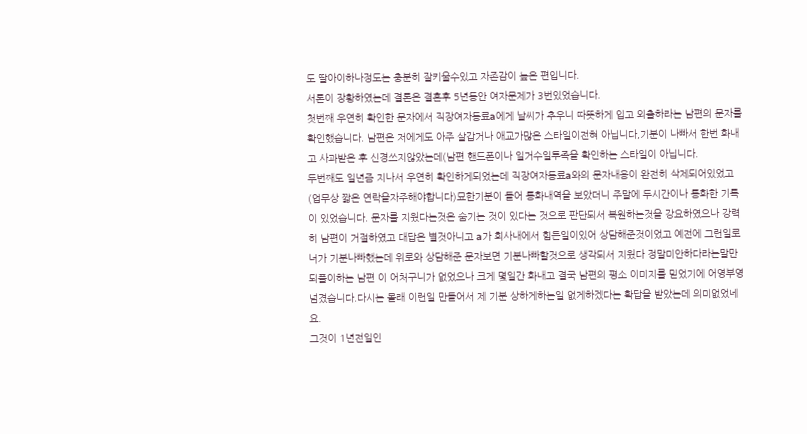도 딸아이하나정도는 충분히 잘키울수있고 자존감이 높은 편입니다.
서론이 장황하였는데 결론은 결혼후 5년동안 여자문제가 3번있었습니다.
첫번째 우연히 확인한 문자에서 직장여자동료a에게 날씨가 추우니 따뜻하게 입고 외출하라는 남편의 문자를 확인했습니다. 남편은 저에게도 아주 살갑거나 애교가많은 스타일이전혀 아닙니다,기분이 나빠서 한번 화내고 사과받은 후 신경쓰지않았는데(남편 핸드폰이나 일거수일투족을 확인하는 스타일이 아닙니다.
두번째도 일년즘 지나서 우연히 확인하게되었는데 직장여자동료a와의 문자내용이 완전히 삭제되어있었고(업무상 짧은 연락을자주해야합니다)묘한기분이 들어 통화내역을 보았더니 주말에 두시간이나 통화한 기록이 있었습니다. 문자를 지웠다는것은 숨기는 것이 있다는 것으로 판단되서 복원하는것을 강요하였으나 강력히 남편이 거절하였고 대답은 별것아니고 a가 회사내에서 힘든일이있어 상담해준것이었고 예전에 그런일로 너가 기분나빠했는데 위로와 상담해준 문자보면 기분나빠할것으로 생각되서 지웠다 정말미안하다라는말만 되풀이하는 남편 이 어처구니가 없었으나 크게 몇일간 화내고 결국 남편의 평소 이미지를 믿었기에 어영부영 넘겼습니다.다시는 몰래 이런일 만들어서 제 기분 상하게하는일 없게하겠다는 확답을 받았는데 의미없었네요.
그것이 1년전일인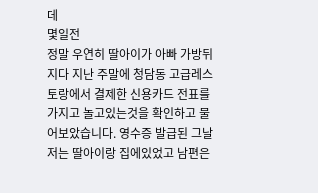데
몇일전
정말 우연히 딸아이가 아빠 가방뒤지다 지난 주말에 청담동 고급레스토랑에서 결제한 신용카드 전표를 가지고 놀고있는것을 확인하고 물어보았습니다. 영수증 발급된 그날 저는 딸아이랑 집에있었고 남편은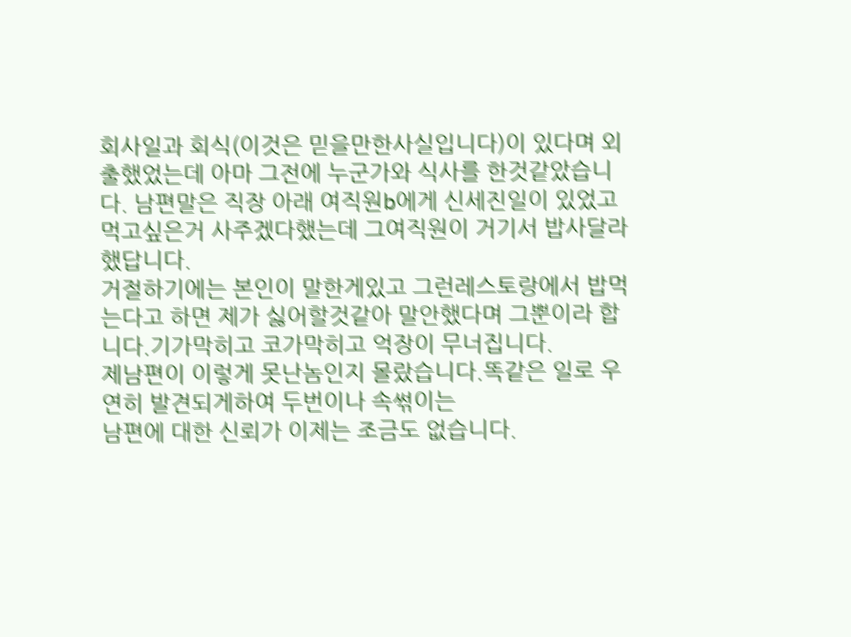회사일과 회식(이것은 믿을만한사실입니다)이 있다며 외출했었는데 아마 그전에 누군가와 식사를 한것같았습니다. 남편말은 직장 아래 여직원b에게 신세진일이 있었고 먹고싶은거 사주겠다했는데 그여직원이 거기서 밥사달라했답니다.
거절하기에는 본인이 말한게있고 그런레스토랑에서 밥먹는다고 하면 제가 싫어할것같아 말안했다며 그뿐이라 합니다.기가막히고 코가막히고 억장이 무너집니다.
제남편이 이렇게 못난놈인지 몰랐습니다.똑같은 일로 우연히 발견되게하여 두번이나 속썪이는
남편에 대한 신뢰가 이제는 조금도 없습니다.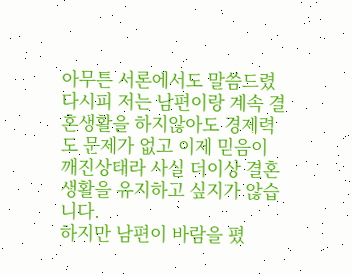아무튼 서론에서도 말씀드렸다시피 저는 남편이랑 계속 결혼생활을 하지않아도 경제력도 문제가 없고 이제 믿음이 깨진상태라 사실 더이상 결혼생활을 유지하고 싶지가 않습니다.
하지만 남편이 바람을 폈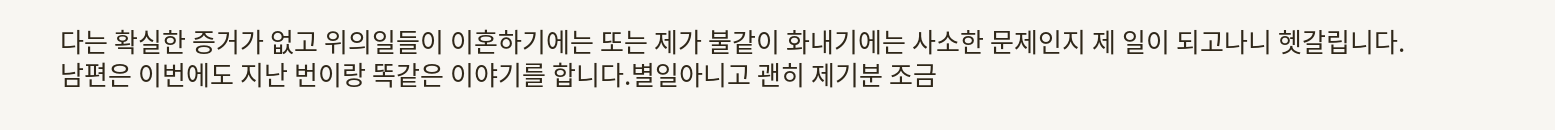다는 확실한 증거가 없고 위의일들이 이혼하기에는 또는 제가 불같이 화내기에는 사소한 문제인지 제 일이 되고나니 헷갈립니다.
남편은 이번에도 지난 번이랑 똑같은 이야기를 합니다.별일아니고 괜히 제기분 조금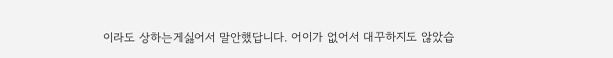이라도 상하는게싫어서 말안했답니다. 어이가 없어서 대꾸하지도 않았습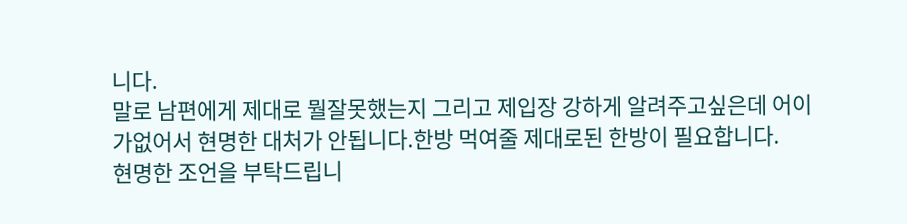니다.
말로 남편에게 제대로 뭘잘못했는지 그리고 제입장 강하게 알려주고싶은데 어이가없어서 현명한 대처가 안됩니다.한방 먹여줄 제대로된 한방이 필요합니다.
현명한 조언을 부탁드립니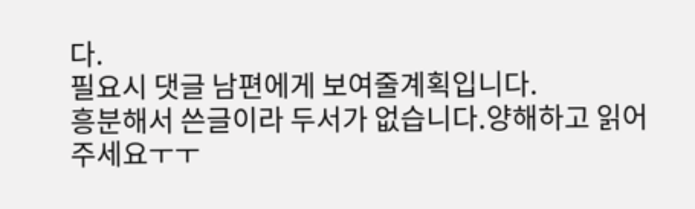다.
필요시 댓글 남편에게 보여줄계획입니다.
흥분해서 쓴글이라 두서가 없습니다.양해하고 읽어주세요ㅜㅜ